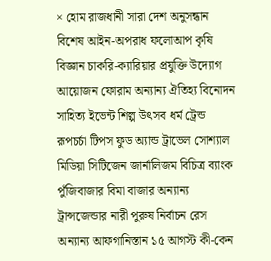× হোম রাজধানী সারা দেশ অনুসন্ধান বিশেষ আইন-অপরাধ ফলোআপ কৃষি বিজ্ঞান চাকরি-ক্যারিয়ার প্রযুক্তি উদ্যোগ আয়োজন ফোরাম অন্যান্য ঐতিহ্য বিনোদন সাহিত্য ইভেন্ট শিল্প উৎসব ধর্ম ট্রেন্ড রূপচর্চা টিপস ফুড অ্যান্ড ট্রাভেল সোশ্যাল মিডিয়া সিটিজেন জার্নালিজম বিচিত্র ব্যাংক পুঁজিবাজার বিমা বাজার অন্যান্য ট্রান্সজেন্ডার নারী পুরুষ নির্বাচন রেস অন্যান্য আফগানিস্তান ১৫ আগস্ট কী-কেন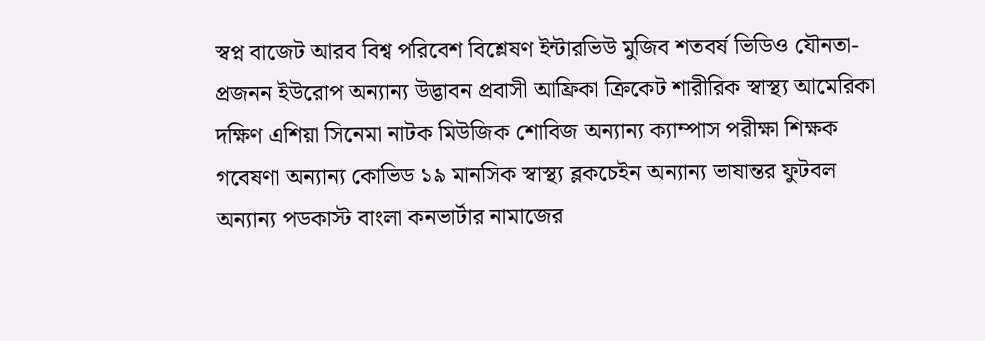স্বপ্ন বাজেট আরব বিশ্ব পরিবেশ বিশ্লেষণ ইন্টারভিউ মুজিব শতবর্ষ ভিডিও যৌনতা-প্রজনন ইউরোপ অন্যান্য উদ্ভাবন প্রবাসী আফ্রিকা ক্রিকেট শারীরিক স্বাস্থ্য আমেরিকা দক্ষিণ এশিয়া সিনেমা নাটক মিউজিক শোবিজ অন্যান্য ক্যাম্পাস পরীক্ষা শিক্ষক গবেষণা অন্যান্য কোভিড ১৯ মানসিক স্বাস্থ্য ব্লকচেইন অন্যান্য ভাষান্তর ফুটবল অন্যান্য পডকাস্ট বাংলা কনভার্টার নামাজের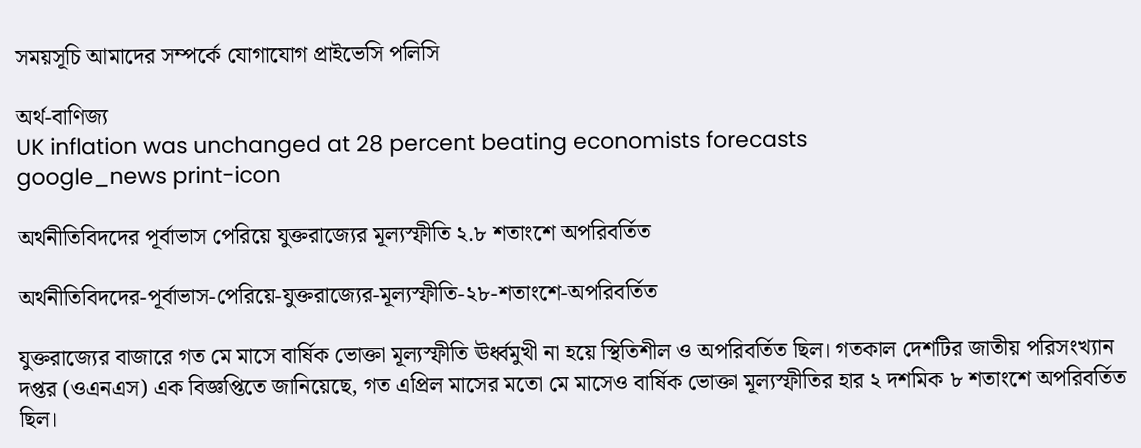সময়সূচি আমাদের সম্পর্কে যোগাযোগ প্রাইভেসি পলিসি

অর্থ-বাণিজ্য
UK inflation was unchanged at 28 percent beating economists forecasts
google_news print-icon

অর্থনীতিবিদদের পূর্বাভাস পেরিয়ে যুক্তরাজ্যের মূল্যস্ফীতি ২.৮ শতাংশে অপরিবর্তিত

অর্থনীতিবিদদের-পূর্বাভাস-পেরিয়ে-যুক্তরাজ্যের-মূল্যস্ফীতি-২৮-শতাংশে-অপরিবর্তিত

যুক্তরাজ্যের বাজারে গত মে মাসে বার্ষিক ভোক্তা মূল্যস্ফীতি ঊর্ধ্বমুখী না হয়ে স্থিতিশীল ও অপরিবর্তিত ছিল। গতকাল দেশটির জাতীয় পরিসংখ্যান দপ্তর (ওএনএস) এক বিজ্ঞপ্তিতে জানিয়েছে, গত এপ্রিল মাসের মতো মে মাসেও বার্ষিক ভোক্তা মূল্যস্ফীতির হার ২ দশমিক ৮ শতাংশে অপরিবর্তিত ছিল।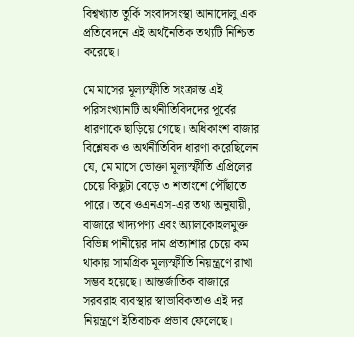বিশ্বখ্যাত তুর্কি সংবাদসংস্থা আনাদোলু এক প্রতিবেদনে এই অর্থনৈতিক তথ্যটি নিশ্চিত করেছে।

মে মাসের মূল্যস্ফীতি সংক্রান্ত এই পরিসংখ্যানটি অর্থনীতিবিদদের পূর্বের ধারণাকে ছাড়িয়ে গেছে। অধিকাংশ বাজার বিশ্লেষক ও অর্থনীতিবিদ ধারণা করেছিলেন যে, মে মাসে ভোক্তা মূল্যস্ফীতি এপ্রিলের চেয়ে কিছুটা বেড়ে ৩ শতাংশে পৌঁছাতে পারে। তবে ওএনএস-এর তথ্য অনুযায়ী, বাজারে খাদ্যপণ্য এবং অ্যালকোহলমুক্ত বিভিন্ন পানীয়ের দাম প্রত্যাশার চেয়ে কম থাকায় সামগ্রিক মূল্যস্ফীতি নিয়ন্ত্রণে রাখা সম্ভব হয়েছে। আন্তর্জাতিক বাজারে সরবরাহ ব্যবস্থার স্বাভাবিকতাও এই দর নিয়ন্ত্রণে ইতিবাচক প্রভাব ফেলেছে।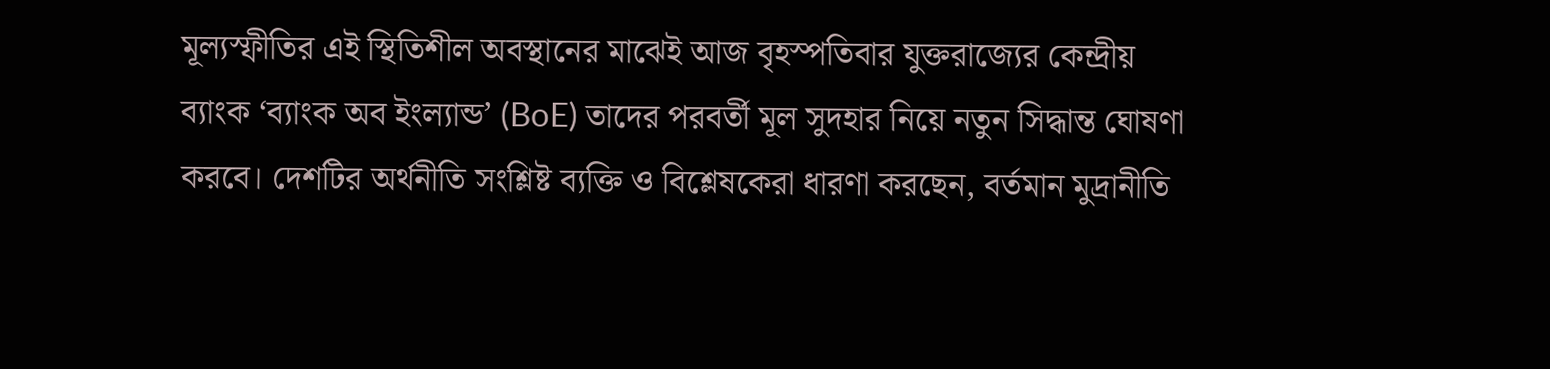মূল্যস্ফীতির এই স্থিতিশীল অবস্থানের মাঝেই আজ বৃহস্পতিবার যুক্তরাজ্যের কেন্দ্রীয় ব্যাংক ‘ব্যাংক অব ইংল্যান্ড’ (BoE) তাদের পরবর্তী মূল সুদহার নিয়ে নতুন সিদ্ধান্ত ঘোষণা করবে। দেশটির অর্থনীতি সংশ্লিষ্ট ব্যক্তি ও বিশ্লেষকেরা ধারণা করছেন, বর্তমান মুদ্রানীতি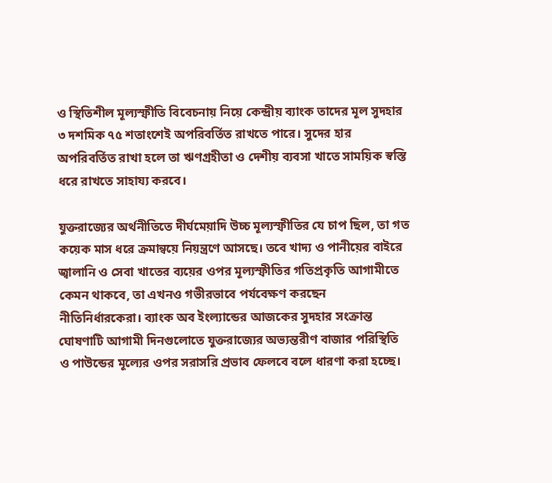ও স্থিতিশীল মূল্যস্ফীতি বিবেচনায় নিয়ে কেন্দ্রীয় ব্যাংক তাদের মূল সুদহার ৩ দশমিক ৭৫ শতাংশেই অপরিবর্তিত রাখতে পারে। সুদের হার অপরিবর্তিত রাখা হলে তা ঋণগ্রহীতা ও দেশীয় ব্যবসা খাতে সাময়িক স্বস্তি ধরে রাখতে সাহায্য করবে।

যুক্তরাজ্যের অর্থনীতিতে দীর্ঘমেয়াদি উচ্চ মূল্যস্ফীতির যে চাপ ছিল, তা গত কয়েক মাস ধরে ক্রমান্বয়ে নিয়ন্ত্রণে আসছে। তবে খাদ্য ও পানীয়ের বাইরে জ্বালানি ও সেবা খাতের ব্যয়ের ওপর মূল্যস্ফীতির গতিপ্রকৃতি আগামীতে কেমন থাকবে, তা এখনও গভীরভাবে পর্যবেক্ষণ করছেন নীতিনির্ধারকেরা। ব্যাংক অব ইংল্যান্ডের আজকের সুদহার সংক্রান্ত ঘোষণাটি আগামী দিনগুলোতে যুক্তরাজ্যের অভ্যন্তরীণ বাজার পরিস্থিতি ও পাউন্ডের মূল্যের ওপর সরাসরি প্রভাব ফেলবে বলে ধারণা করা হচ্ছে।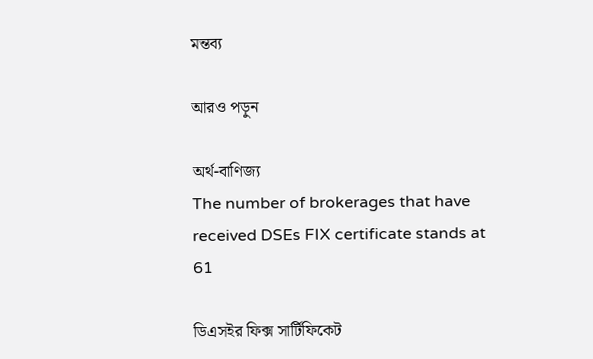মন্তব্য

আরও পড়ুন

অর্থ-বাণিজ্য
The number of brokerages that have received DSEs FIX certificate stands at 61

ডিএসইর ফিক্স সার্টিফিকেট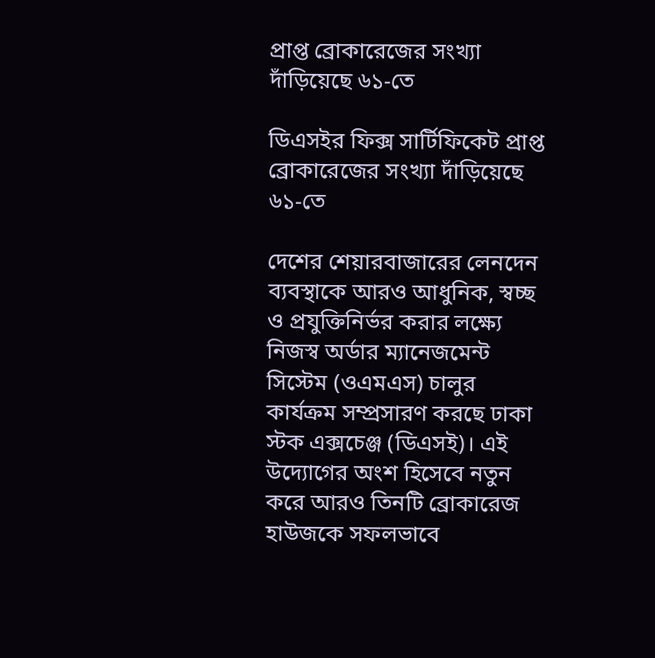প্রাপ্ত ব্রোকারেজের সংখ্যা দাঁড়িয়েছে ৬১-তে

ডিএসইর ফিক্স সার্টিফিকেট প্রাপ্ত ব্রোকারেজের সংখ্যা দাঁড়িয়েছে ৬১-তে

দেশের শেয়ারবাজারের লেনদেন ব্যবস্থাকে আরও আধুনিক, স্বচ্ছ ও প্রযুক্তিনির্ভর করার লক্ষ্যে নিজস্ব অর্ডার ম্যানেজমেন্ট সিস্টেম (ওএমএস) চালুর কার্যক্রম সম্প্রসারণ করছে ঢাকা স্টক এক্সচেঞ্জ (ডিএসই)। এই উদ্যোগের অংশ হিসেবে নতুন করে আরও তিনটি ব্রোকারেজ হাউজকে সফলভাবে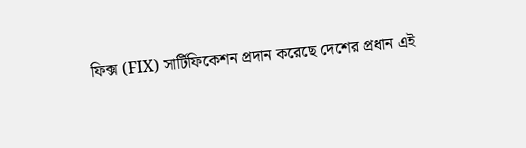ফিক্স (FIX) সার্টিফিকেশন প্রদান করেছে দেশের প্রধান এই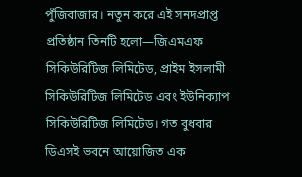পুঁজিবাজার। নতুন করে এই সনদপ্রাপ্ত প্রতিষ্ঠান তিনটি হলো—জিএমএফ সিকিউরিটিজ লিমিটেড, প্রাইম ইসলামী সিকিউরিটিজ লিমিটেড এবং ইউনিক্যাপ সিকিউরিটিজ লিমিটেড। গত বুধবার ডিএসই ভবনে আয়োজিত এক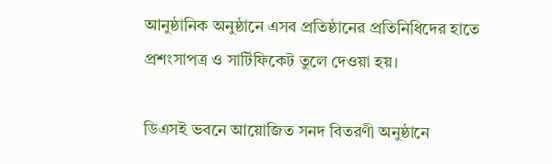আনুষ্ঠানিক অনুষ্ঠানে এসব প্রতিষ্ঠানের প্রতিনিধিদের হাতে প্রশংসাপত্র ও সার্টিফিকেট তুলে দেওয়া হয়।

ডিএসই ভবনে আয়োজিত সনদ বিতরণী অনুষ্ঠানে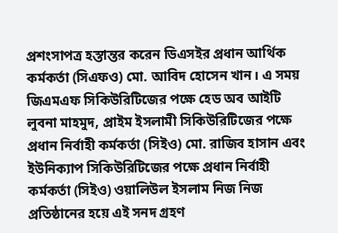প্রশংসাপত্র হস্তান্তর করেন ডিএসইর প্রধান আর্থিক কর্মকর্তা (সিএফও) মো. আবিদ হোসেন খান। এ সময় জিএমএফ সিকিউরিটিজের পক্ষে হেড অব আইটি লুবনা মাহমুদ, প্রাইম ইসলামী সিকিউরিটিজের পক্ষে প্রধান নির্বাহী কর্মকর্তা (সিইও) মো. রাজিব হাসান এবং ইউনিক্যাপ সিকিউরিটিজের পক্ষে প্রধান নির্বাহী কর্মকর্তা (সিইও) ওয়ালিউল ইসলাম নিজ নিজ প্রতিষ্ঠানের হয়ে এই সনদ গ্রহণ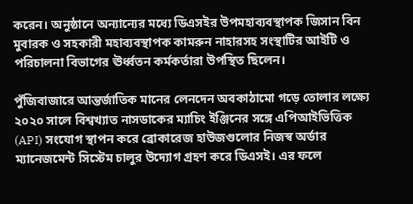করেন। অনুষ্ঠানে অন্যান্যের মধ্যে ডিএসইর উপমহাব্যবস্থাপক জিসান বিন মুবারক ও সহকারী মহাব্যবস্থাপক কামরুন নাহারসহ সংস্থাটির আইটি ও পরিচালনা বিভাগের ঊর্ধ্বতন কর্মকর্তারা উপস্থিত ছিলেন।

পুঁজিবাজারে আন্তর্জাতিক মানের লেনদেন অবকাঠামো গড়ে তোলার লক্ষ্যে ২০২০ সালে বিশ্বখ্যাত নাসডাকের ম্যাচিং ইঞ্জিনের সঙ্গে এপিআইভিত্তিক (API) সংযোগ স্থাপন করে ব্রোকারেজ হাউজগুলোর নিজস্ব অর্ডার ম্যানেজমেন্ট সিস্টেম চালুর উদ্যোগ গ্রহণ করে ডিএসই। এর ফলে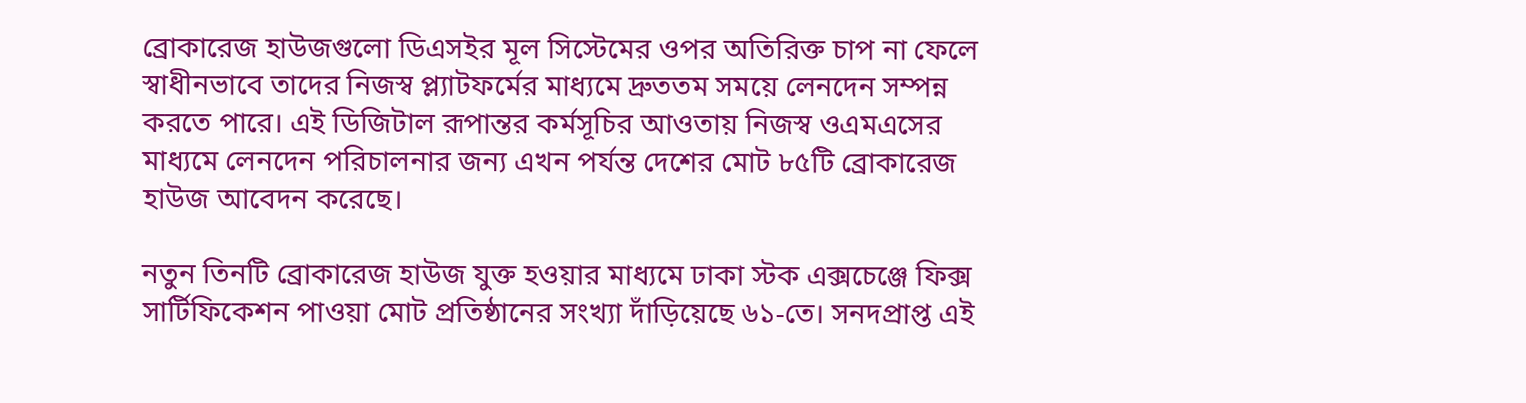ব্রোকারেজ হাউজগুলো ডিএসইর মূল সিস্টেমের ওপর অতিরিক্ত চাপ না ফেলে স্বাধীনভাবে তাদের নিজস্ব প্ল্যাটফর্মের মাধ্যমে দ্রুততম সময়ে লেনদেন সম্পন্ন করতে পারে। এই ডিজিটাল রূপান্তর কর্মসূচির আওতায় নিজস্ব ওএমএসের মাধ্যমে লেনদেন পরিচালনার জন্য এখন পর্যন্ত দেশের মোট ৮৫টি ব্রোকারেজ হাউজ আবেদন করেছে।

নতুন তিনটি ব্রোকারেজ হাউজ যুক্ত হওয়ার মাধ্যমে ঢাকা স্টক এক্সচেঞ্জে ফিক্স সার্টিফিকেশন পাওয়া মোট প্রতিষ্ঠানের সংখ্যা দাঁড়িয়েছে ৬১-তে। সনদপ্রাপ্ত এই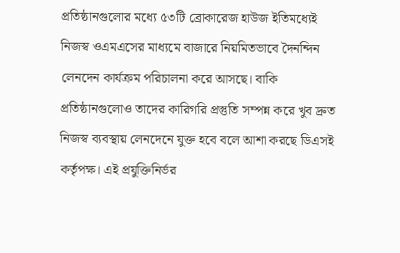প্রতিষ্ঠানগুলোর মধ্যে ৫৩টি ব্রোকারেজ হাউজ ইতিমধ্যেই নিজস্ব ওএমএসের মাধ্যমে বাজারে নিয়মিতভাবে দৈনন্দিন লেনদেন কার্যক্রম পরিচালনা করে আসছে। বাকি প্রতিষ্ঠানগুলোও তাদের কারিগরি প্রস্তুতি সম্পন্ন করে খুব দ্রুত নিজস্ব ব্যবস্থায় লেনদেনে যুক্ত হবে বলে আশা করছে ডিএসই কর্তৃপক্ষ। এই প্রযুক্তিনির্ভর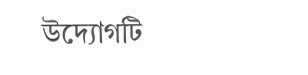উদ্যোগটি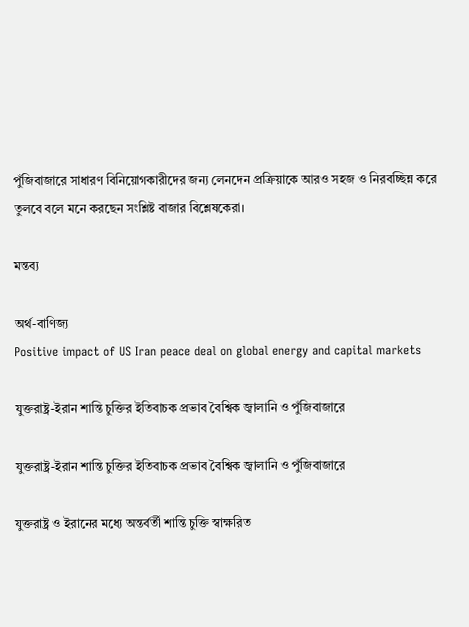পুঁজিবাজারে সাধারণ বিনিয়োগকারীদের জন্য লেনদেন প্রক্রিয়াকে আরও সহজ ও নিরবচ্ছিন্ন করে তুলবে বলে মনে করছেন সংশ্লিষ্ট বাজার বিশ্লেষকেরা।

মন্তব্য

অর্থ-বাণিজ্য
Positive impact of US Iran peace deal on global energy and capital markets

যুক্তরাষ্ট্র-ইরান শান্তি চুক্তির ইতিবাচক প্রভাব বৈশ্বিক জ্বালানি ও পুঁজিবাজারে

যুক্তরাষ্ট্র-ইরান শান্তি চুক্তির ইতিবাচক প্রভাব বৈশ্বিক জ্বালানি ও পুঁজিবাজারে

যুক্তরাষ্ট্র ও ইরানের মধ্যে অন্তর্বর্তী শান্তি চুক্তি স্বাক্ষরিত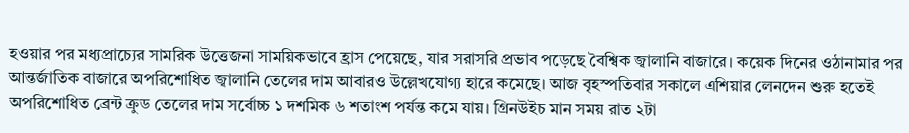হওয়ার পর মধ্যপ্রাচ্যের সামরিক উত্তেজনা সাময়িকভাবে হ্রাস পেয়েছে, যার সরাসরি প্রভাব পড়েছে বৈশ্বিক জ্বালানি বাজারে। কয়েক দিনের ওঠানামার পর আন্তর্জাতিক বাজারে অপরিশোধিত জ্বালানি তেলের দাম আবারও উল্লেখযোগ্য হারে কমেছে। আজ বৃহস্পতিবার সকালে এশিয়ার লেনদেন শুরু হতেই অপরিশোধিত ব্রেন্ট ক্রুড তেলের দাম সর্বোচ্চ ১ দশমিক ৬ শতাংশ পর্যন্ত কমে যায়। গ্রিনউইচ মান সময় রাত ২টা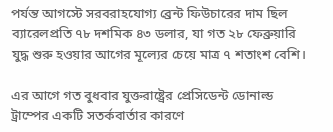পর্যন্ত আগস্টে সরবরাহযোগ্য ব্রেন্ট ফিউচারের দাম ছিল ব্যারেলপ্রতি ৭৮ দশমিক ৪৩ ডলার, যা গত ২৮ ফেব্রুয়ারি যুদ্ধ শুরু হওয়ার আগের মূল্যের চেয়ে মাত্র ৭ শতাংশ বেশি।

এর আগে গত বুধবার যুক্তরাষ্ট্রের প্রেসিডেন্ট ডোনাল্ড ট্রাম্পের একটি সতর্কবার্তার কারণে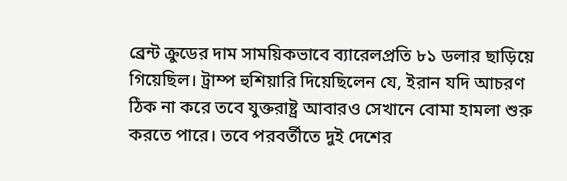ব্রেন্ট ক্রুডের দাম সাময়িকভাবে ব্যারেলপ্রতি ৮১ ডলার ছাড়িয়ে গিয়েছিল। ট্রাম্প হুশিয়ারি দিয়েছিলেন যে, ইরান যদি আচরণ ঠিক না করে তবে যুক্তরাষ্ট্র আবারও সেখানে বোমা হামলা শুরু করতে পারে। তবে পরবর্তীতে দুই দেশের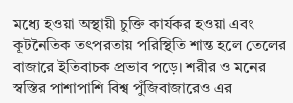মধ্যে হওয়া অস্থায়ী চুক্তি কার্যকর হওয়া এবং কূটনৈতিক তৎপরতায় পরিস্থিতি শান্ত হলে তেলের বাজারে ইতিবাচক প্রভাব পড়ে। শরীর ও মনের স্বস্তির পাশাপাশি বিশ্ব পুঁজিবাজারেও এর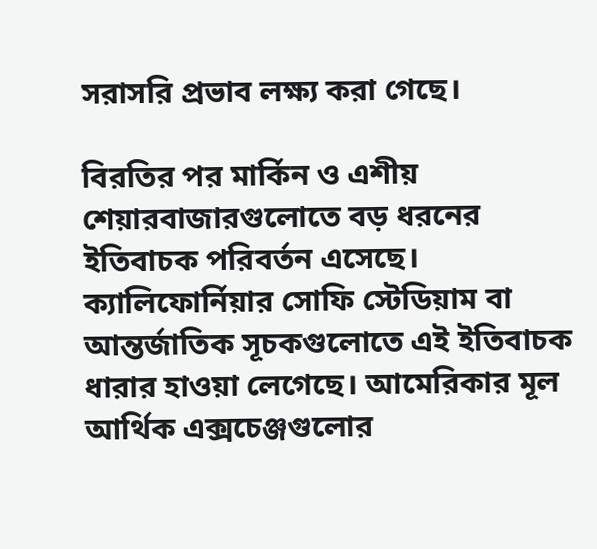সরাসরি প্রভাব লক্ষ্য করা গেছে।

বিরতির পর মার্কিন ও এশীয় শেয়ারবাজারগুলোতে বড় ধরনের ইতিবাচক পরিবর্তন এসেছে। ক্যালিফোর্নিয়ার সোফি স্টেডিয়াম বা আন্তর্জাতিক সূচকগুলোতে এই ইতিবাচক ধারার হাওয়া লেগেছে। আমেরিকার মূল আর্থিক এক্সচেঞ্জগুলোর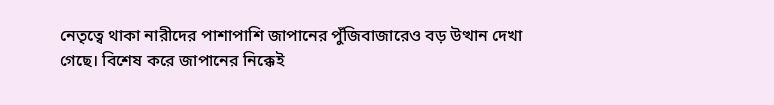নেতৃত্বে থাকা নারীদের পাশাপাশি জাপানের পুঁজিবাজারেও বড় উত্থান দেখা গেছে। বিশেষ করে জাপানের নিক্কেই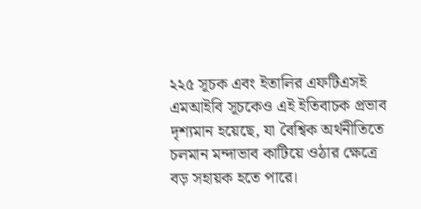২২৫ সূচক এবং ইতালির এফটিএসই এমআইবি সূচকেও এই ইতিবাচক প্রভাব দৃশ্যমান হয়েছে, যা বৈশ্বিক অর্থনীতিতে চলমান মন্দাভাব কাটিয়ে ওঠার ক্ষেত্রে বড় সহায়ক হতে পারে।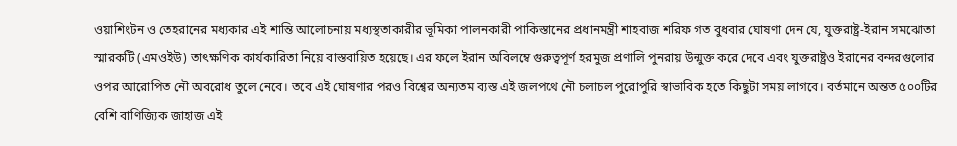ওয়াশিংটন ও তেহরানের মধ্যকার এই শান্তি আলোচনায় মধ্যস্থতাকারীর ভূমিকা পালনকারী পাকিস্তানের প্রধানমন্ত্রী শাহবাজ শরিফ গত বুধবার ঘোষণা দেন যে, যুক্তরাষ্ট্র-ইরান সমঝোতা স্মারকটি (এমওইউ) তাৎক্ষণিক কার্যকারিতা নিয়ে বাস্তবায়িত হয়েছে। এর ফলে ইরান অবিলম্বে গুরুত্বপূর্ণ হরমুজ প্রণালি পুনরায় উন্মুক্ত করে দেবে এবং যুক্তরাষ্ট্রও ইরানের বন্দরগুলোর ওপর আরোপিত নৌ অবরোধ তুলে নেবে। তবে এই ঘোষণার পরও বিশ্বের অন্যতম ব্যস্ত এই জলপথে নৌ চলাচল পুরোপুরি স্বাভাবিক হতে কিছুটা সময় লাগবে। বর্তমানে অন্তত ৫০০টির বেশি বাণিজ্যিক জাহাজ এই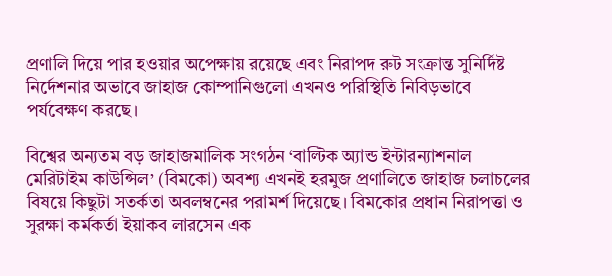প্রণালি দিয়ে পার হওয়ার অপেক্ষায় রয়েছে এবং নিরাপদ রুট সংক্রান্ত সুনির্দিষ্ট নির্দেশনার অভাবে জাহাজ কোম্পানিগুলো এখনও পরিস্থিতি নিবিড়ভাবে পর্যবেক্ষণ করছে।

বিশ্বের অন্যতম বড় জাহাজমালিক সংগঠন ‘বাল্টিক অ্যান্ড ইন্টারন্যাশনাল মেরিটাইম কাউন্সিল’ (বিমকো) অবশ্য এখনই হরমুজ প্রণালিতে জাহাজ চলাচলের বিষয়ে কিছুটা সতর্কতা অবলম্বনের পরামর্শ দিয়েছে। বিমকোর প্রধান নিরাপত্তা ও সুরক্ষা কর্মকর্তা ইয়াকব লারসেন এক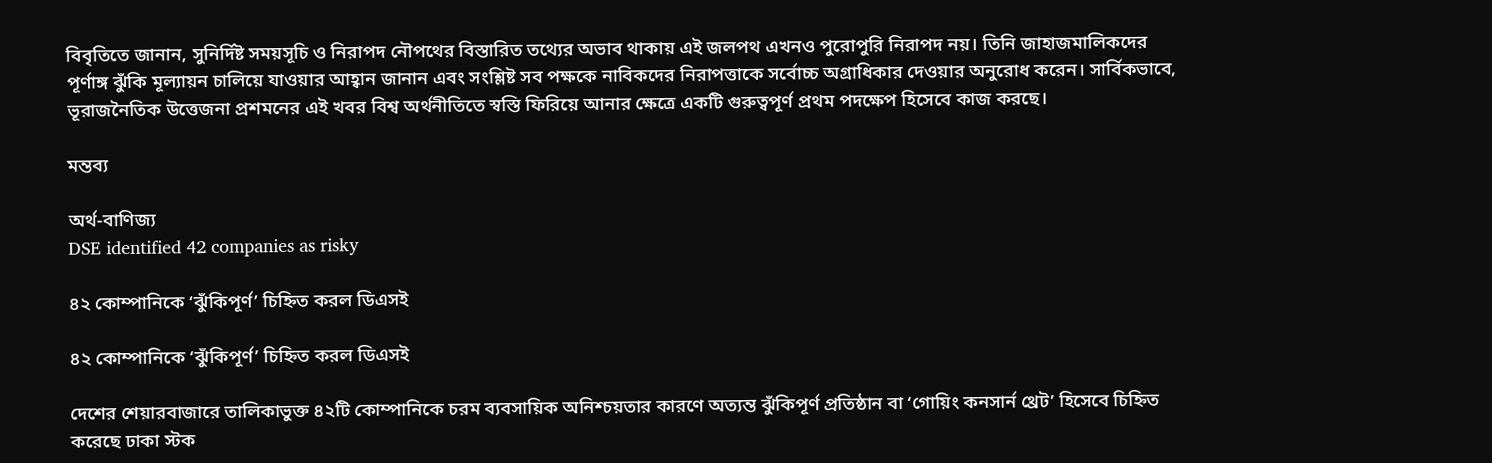বিবৃতিতে জানান, সুনির্দিষ্ট সময়সূচি ও নিরাপদ নৌপথের বিস্তারিত তথ্যের অভাব থাকায় এই জলপথ এখনও পুরোপুরি নিরাপদ নয়। তিনি জাহাজমালিকদের পূর্ণাঙ্গ ঝুঁকি মূল্যায়ন চালিয়ে যাওয়ার আহ্বান জানান এবং সংশ্লিষ্ট সব পক্ষকে নাবিকদের নিরাপত্তাকে সর্বোচ্চ অগ্রাধিকার দেওয়ার অনুরোধ করেন। সার্বিকভাবে, ভূরাজনৈতিক উত্তেজনা প্রশমনের এই খবর বিশ্ব অর্থনীতিতে স্বস্তি ফিরিয়ে আনার ক্ষেত্রে একটি গুরুত্বপূর্ণ প্রথম পদক্ষেপ হিসেবে কাজ করছে।

মন্তব্য

অর্থ-বাণিজ্য
DSE identified 42 companies as risky

৪২ কোম্পানিকে ‘ঝুঁকিপূর্ণ’ চিহ্নিত করল ডিএসই

৪২ কোম্পানিকে ‘ঝুঁকিপূর্ণ’ চিহ্নিত করল ডিএসই

দেশের শেয়ারবাজারে তালিকাভুক্ত ৪২টি কোম্পানিকে চরম ব্যবসায়িক অনিশ্চয়তার কারণে অত্যন্ত ঝুঁকিপূর্ণ প্রতিষ্ঠান বা ‘গোয়িং কনসার্ন থ্রেট’ হিসেবে চিহ্নিত করেছে ঢাকা স্টক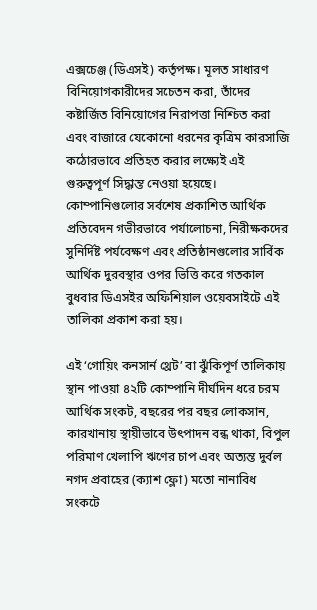এক্সচেঞ্জ (ডিএসই) কর্তৃপক্ষ। মূলত সাধারণ বিনিয়োগকারীদের সচেতন করা, তাঁদের কষ্টার্জিত বিনিয়োগের নিরাপত্তা নিশ্চিত করা এবং বাজারে যেকোনো ধরনের কৃত্রিম কারসাজি কঠোরভাবে প্রতিহত করার লক্ষ্যেই এই গুরুত্বপূর্ণ সিদ্ধান্ত নেওয়া হয়েছে। কোম্পানিগুলোর সর্বশেষ প্রকাশিত আর্থিক প্রতিবেদন গভীরভাবে পর্যালোচনা, নিরীক্ষকদের সুনির্দিষ্ট পর্যবেক্ষণ এবং প্রতিষ্ঠানগুলোর সার্বিক আর্থিক দুরবস্থার ওপর ভিত্তি করে গতকাল বুধবার ডিএসইর অফিশিয়াল ওয়েবসাইটে এই তালিকা প্রকাশ করা হয়।

এই ‘গোয়িং কনসার্ন থ্রেট’ বা ঝুঁকিপূর্ণ তালিকায় স্থান পাওয়া ৪২টি কোম্পানি দীর্ঘদিন ধরে চরম আর্থিক সংকট, বছরের পর বছর লোকসান, কারখানায় স্থায়ীভাবে উৎপাদন বন্ধ থাকা, বিপুল পরিমাণ খেলাপি ঋণের চাপ এবং অত্যন্ত দুর্বল নগদ প্রবাহের (ক্যাশ ফ্লো) মতো নানাবিধ সংকটে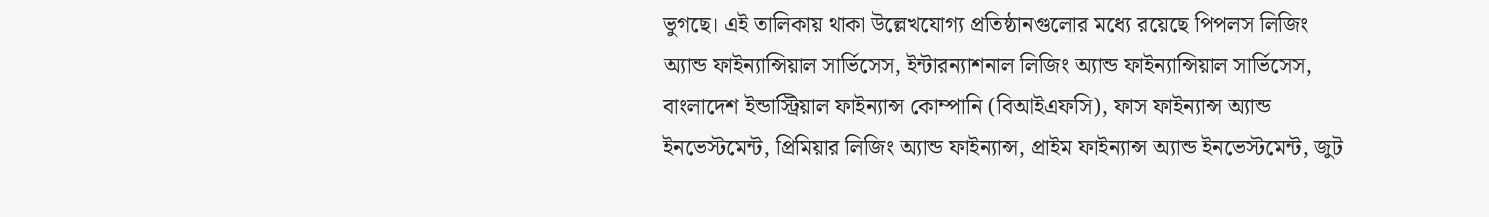ভুগছে। এই তালিকায় থাকা উল্লেখযোগ্য প্রতিষ্ঠানগুলোর মধ্যে রয়েছে পিপলস লিজিং অ্যান্ড ফাইন্যান্সিয়াল সার্ভিসেস, ইন্টারন্যাশনাল লিজিং অ্যান্ড ফাইন্যান্সিয়াল সার্ভিসেস, বাংলাদেশ ইন্ডাস্ট্রিয়াল ফাইন্যান্স কোম্পানি (বিআইএফসি), ফাস ফাইন্যান্স অ্যান্ড ইনভেস্টমেন্ট, প্রিমিয়ার লিজিং অ্যান্ড ফাইন্যান্স, প্রাইম ফাইন্যান্স অ্যান্ড ইনভেস্টমেন্ট, জুট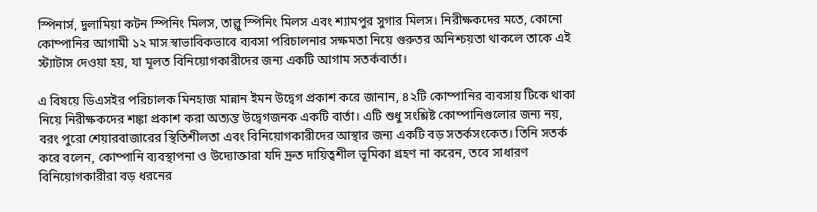স্পিনার্স, দুলামিয়া কটন স্পিনিং মিলস, তাল্লু স্পিনিং মিলস এবং শ্যামপুর সুগার মিলস। নিরীক্ষকদের মতে, কোনো কোম্পানির আগামী ১২ মাস স্বাভাবিকভাবে ব্যবসা পরিচালনার সক্ষমতা নিয়ে গুরুতর অনিশ্চয়তা থাকলে তাকে এই স্ট্যাটাস দেওয়া হয়, যা মূলত বিনিয়োগকারীদের জন্য একটি আগাম সতর্কবার্তা।

এ বিষয়ে ডিএসইর পরিচালক মিনহাজ মান্নান ইমন উদ্বেগ প্রকাশ করে জানান, ৪২টি কোম্পানির ব্যবসায় টিকে থাকা নিয়ে নিরীক্ষকদের শঙ্কা প্রকাশ করা অত্যন্ত উদ্বেগজনক একটি বার্তা। এটি শুধু সংশ্লিষ্ট কোম্পানিগুলোর জন্য নয়, বরং পুরো শেয়ারবাজারের স্থিতিশীলতা এবং বিনিয়োগকারীদের আস্থার জন্য একটি বড় সতর্কসংকেত। তিনি সতর্ক করে বলেন, কোম্পানি ব্যবস্থাপনা ও উদ্যোক্তারা যদি দ্রুত দায়িত্বশীল ভূমিকা গ্রহণ না করেন, তবে সাধারণ বিনিয়োগকারীরা বড় ধরনের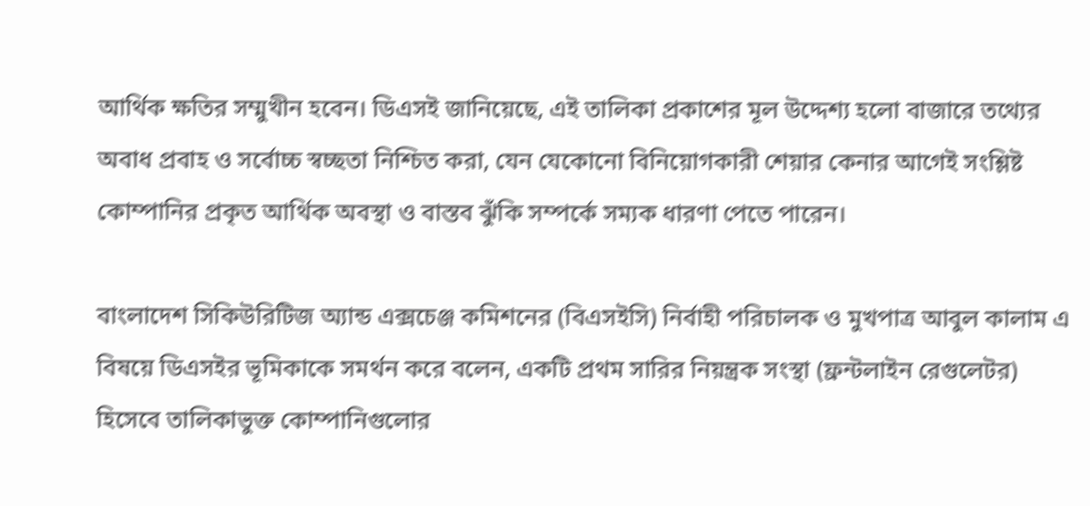আর্থিক ক্ষতির সম্মুখীন হবেন। ডিএসই জানিয়েছে, এই তালিকা প্রকাশের মূল উদ্দেশ্য হলো বাজারে তথ্যের অবাধ প্রবাহ ও সর্বোচ্চ স্বচ্ছতা নিশ্চিত করা, যেন যেকোনো বিনিয়োগকারী শেয়ার কেনার আগেই সংশ্লিষ্ট কোম্পানির প্রকৃত আর্থিক অবস্থা ও বাস্তব ঝুঁকি সম্পর্কে সম্যক ধারণা পেতে পারেন।

বাংলাদেশ সিকিউরিটিজ অ্যান্ড এক্সচেঞ্জ কমিশনের (বিএসইসি) নির্বাহী পরিচালক ও মুখপাত্র আবুল কালাম এ বিষয়ে ডিএসইর ভূমিকাকে সমর্থন করে বলেন, একটি প্রথম সারির নিয়ন্ত্রক সংস্থা (ফ্রন্টলাইন রেগুলেটর) হিসেবে তালিকাভুক্ত কোম্পানিগুলোর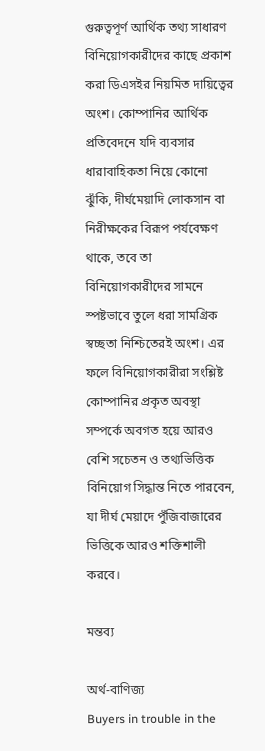গুরুত্বপূর্ণ আর্থিক তথ্য সাধারণ বিনিয়োগকারীদের কাছে প্রকাশ করা ডিএসইর নিয়মিত দায়িত্বের অংশ। কোম্পানির আর্থিক প্রতিবেদনে যদি ব্যবসার ধারাবাহিকতা নিয়ে কোনো ঝুঁকি, দীর্ঘমেয়াদি লোকসান বা নিরীক্ষকের বিরূপ পর্যবেক্ষণ থাকে, তবে তা বিনিয়োগকারীদের সামনে স্পষ্টভাবে তুলে ধরা সামগ্রিক স্বচ্ছতা নিশ্চিতেরই অংশ। এর ফলে বিনিয়োগকারীরা সংশ্লিষ্ট কোম্পানির প্রকৃত অবস্থা সম্পর্কে অবগত হয়ে আরও বেশি সচেতন ও তথ্যভিত্তিক বিনিয়োগ সিদ্ধান্ত নিতে পারবেন, যা দীর্ঘ মেয়াদে পুঁজিবাজারের ভিত্তিকে আরও শক্তিশালী করবে।

মন্তব্য

অর্থ-বাণিজ্য
Buyers in trouble in the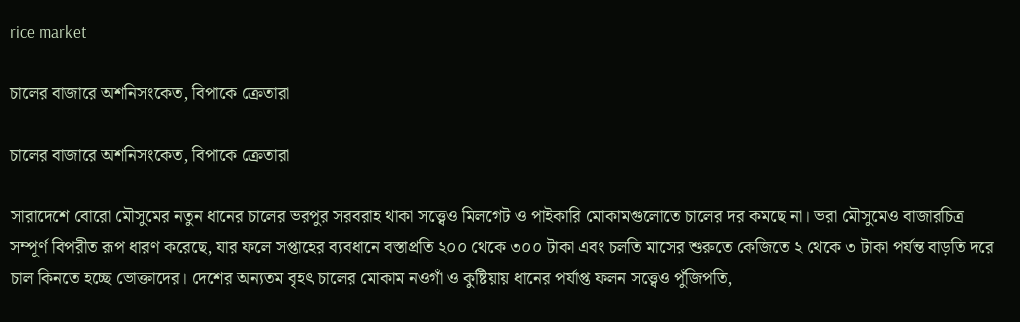rice market

চালের বাজারে অশনিসংকেত, বিপাকে ক্রেতারা

চালের বাজারে অশনিসংকেত, বিপাকে ক্রেতারা

সারাদেশে বোরো মৌসুমের নতুন ধানের চালের ভরপুর সরবরাহ থাকা সত্ত্বেও মিলগেট ও পাইকারি মোকামগুলোতে চালের দর কমছে না। ভরা মৌসুমেও বাজারচিত্র সম্পূর্ণ বিপরীত রূপ ধারণ করেছে, যার ফলে সপ্তাহের ব্যবধানে বস্তাপ্রতি ২০০ থেকে ৩০০ টাকা এবং চলতি মাসের শুরুতে কেজিতে ২ থেকে ৩ টাকা পর্যন্ত বাড়তি দরে চাল কিনতে হচ্ছে ভোক্তাদের। দেশের অন্যতম বৃহৎ চালের মোকাম নওগাঁ ও কুষ্টিয়ায় ধানের পর্যাপ্ত ফলন সত্ত্বেও পুঁজিপতি,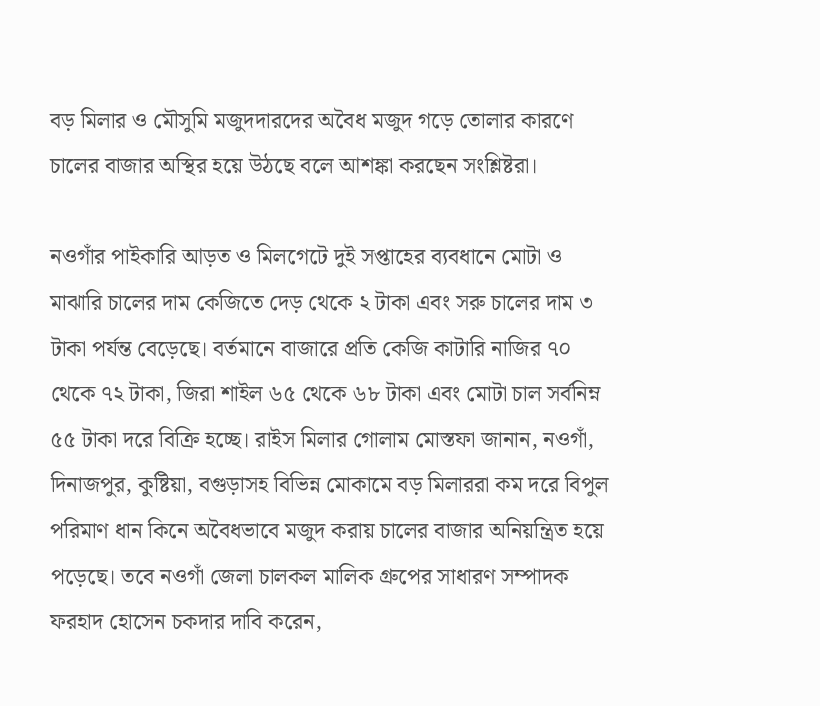বড় মিলার ও মৌসুমি মজুদদারদের অবৈধ মজুদ গড়ে তোলার কারণে চালের বাজার অস্থির হয়ে উঠছে বলে আশঙ্কা করছেন সংশ্লিষ্টরা।

নওগাঁর পাইকারি আড়ত ও মিলগেটে দুই সপ্তাহের ব্যবধানে মোটা ও মাঝারি চালের দাম কেজিতে দেড় থেকে ২ টাকা এবং সরু চালের দাম ৩ টাকা পর্যন্ত বেড়েছে। বর্তমানে বাজারে প্রতি কেজি কাটারি নাজির ৭০ থেকে ৭২ টাকা, জিরা শাইল ৬৫ থেকে ৬৮ টাকা এবং মোটা চাল সর্বনিম্ন ৫৫ টাকা দরে বিক্রি হচ্ছে। রাইস মিলার গোলাম মোস্তফা জানান, নওগাঁ, দিনাজপুর, কুষ্টিয়া, বগুড়াসহ বিভিন্ন মোকামে বড় মিলাররা কম দরে বিপুল পরিমাণ ধান কিনে অবৈধভাবে মজুদ করায় চালের বাজার অনিয়ন্ত্রিত হয়ে পড়েছে। তবে নওগাঁ জেলা চালকল মালিক গ্রুপের সাধারণ সম্পাদক ফরহাদ হোসেন চকদার দাবি করেন,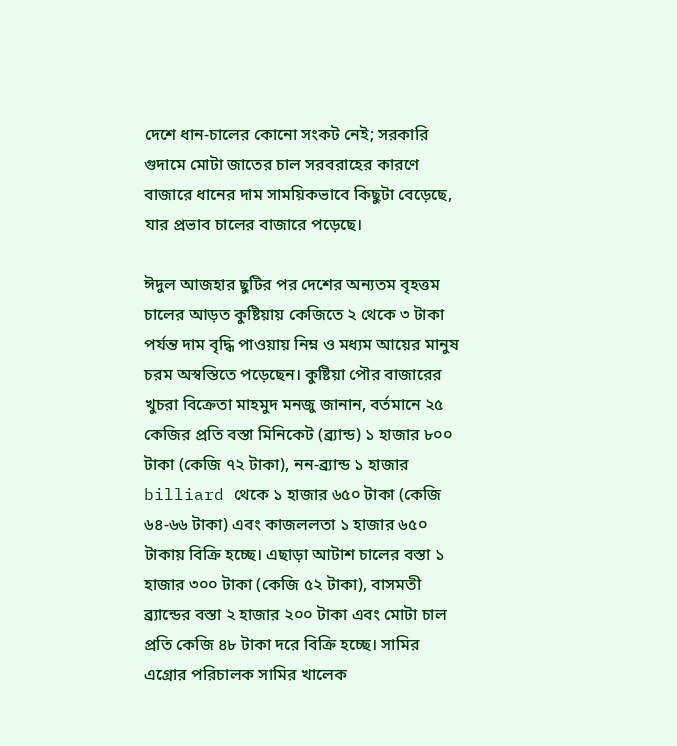দেশে ধান-চালের কোনো সংকট নেই; সরকারি গুদামে মোটা জাতের চাল সরবরাহের কারণে বাজারে ধানের দাম সাময়িকভাবে কিছুটা বেড়েছে, যার প্রভাব চালের বাজারে পড়েছে।

ঈদুল আজহার ছুটির পর দেশের অন্যতম বৃহত্তম চালের আড়ত কুষ্টিয়ায় কেজিতে ২ থেকে ৩ টাকা পর্যন্ত দাম বৃদ্ধি পাওয়ায় নিম্ন ও মধ্যম আয়ের মানুষ চরম অস্বস্তিতে পড়েছেন। কুষ্টিয়া পৌর বাজারের খুচরা বিক্রেতা মাহমুদ মনজু জানান, বর্তমানে ২৫ কেজির প্রতি বস্তা মিনিকেট (ব্র্যান্ড) ১ হাজার ৮০০ টাকা (কেজি ৭২ টাকা), নন-ব্র্যান্ড ১ হাজার billiard থেকে ১ হাজার ৬৫০ টাকা (কেজি ৬৪-৬৬ টাকা) এবং কাজললতা ১ হাজার ৬৫০ টাকায় বিক্রি হচ্ছে। এছাড়া আটাশ চালের বস্তা ১ হাজার ৩০০ টাকা (কেজি ৫২ টাকা), বাসমতী ব্র্যান্ডের বস্তা ২ হাজার ২০০ টাকা এবং মোটা চাল প্রতি কেজি ৪৮ টাকা দরে বিক্রি হচ্ছে। সামির এগ্রোর পরিচালক সামির খালেক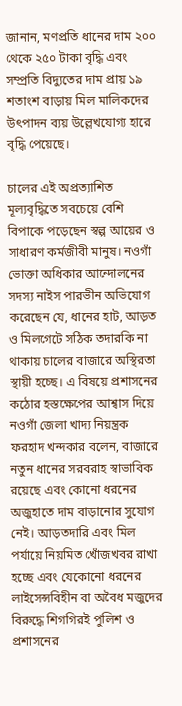জানান, মণপ্রতি ধানের দাম ২০০ থেকে ২৫০ টাকা বৃদ্ধি এবং সম্প্রতি বিদ্যুতের দাম প্রায় ১৯ শতাংশ বাড়ায় মিল মালিকদের উৎপাদন ব্যয় উল্লেখযোগ্য হারে বৃদ্ধি পেয়েছে।

চালের এই অপ্রত্যাশিত মূল্যবৃদ্ধিতে সবচেয়ে বেশি বিপাকে পড়েছেন স্বল্প আয়ের ও সাধারণ কর্মজীবী মানুষ। নওগাঁ ভোক্তা অধিকার আন্দোলনের সদস্য নাইস পারভীন অভিযোগ করেছেন যে, ধানের হাট, আড়ত ও মিলগেটে সঠিক তদারকি না থাকায় চালের বাজারে অস্থিরতা স্থায়ী হচ্ছে। এ বিষয়ে প্রশাসনের কঠোর হস্তক্ষেপের আশ্বাস দিয়ে নওগাঁ জেলা খাদ্য নিয়ন্ত্রক ফরহাদ খন্দকার বলেন, বাজারে নতুন ধানের সরবরাহ স্বাভাবিক রয়েছে এবং কোনো ধরনের অজুহাতে দাম বাড়ানোর সুযোগ নেই। আড়তদারি এবং মিল পর্যায়ে নিয়মিত খোঁজখবর রাখা হচ্ছে এবং যেকোনো ধরনের লাইসেন্সবিহীন বা অবৈধ মজুদের বিরুদ্ধে শিগগিরই পুলিশ ও প্রশাসনের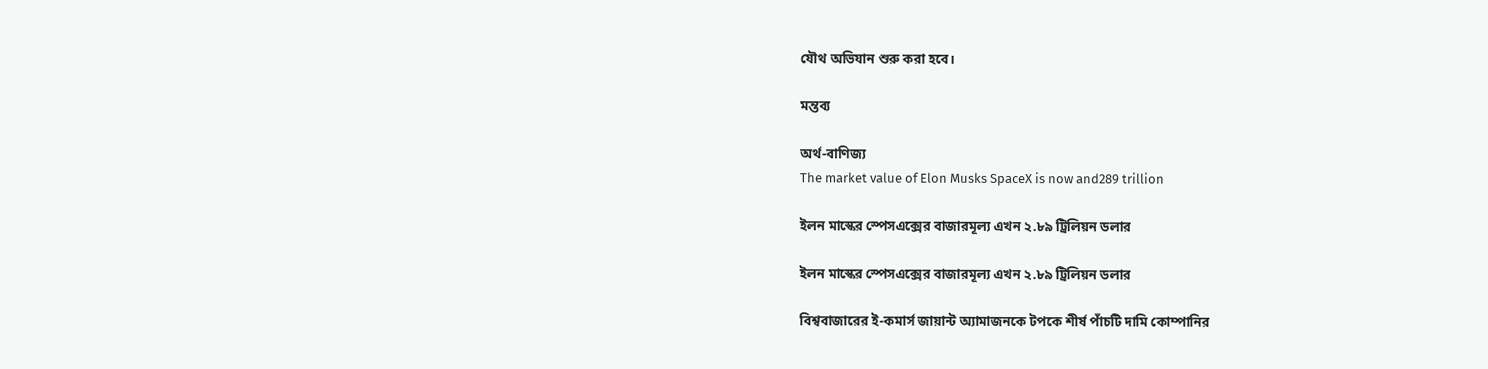যৌথ অভিযান শুরু করা হবে।

মন্তব্য

অর্থ-বাণিজ্য
The market value of Elon Musks SpaceX is now and289 trillion

ইলন মাস্কের স্পেসএক্সের বাজারমূল্য এখন ২.৮৯ ট্রিলিয়ন ডলার

ইলন মাস্কের স্পেসএক্সের বাজারমূল্য এখন ২.৮৯ ট্রিলিয়ন ডলার

বিশ্ববাজারের ই-কমার্স জায়ান্ট অ্যামাজনকে টপকে শীর্ষ পাঁচটি দামি কোম্পানির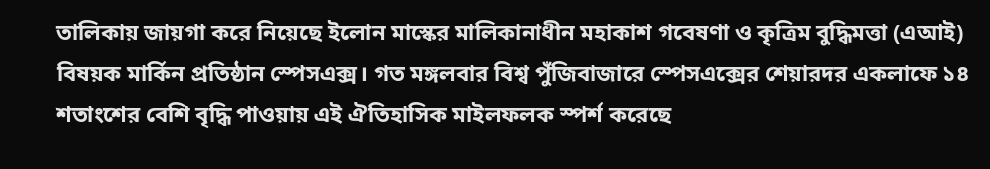তালিকায় জায়গা করে নিয়েছে ইলোন মাস্কের মালিকানাধীন মহাকাশ গবেষণা ও কৃত্রিম বুদ্ধিমত্তা (এআই) বিষয়ক মার্কিন প্রতিষ্ঠান স্পেসএক্স। গত মঙ্গলবার বিশ্ব পুঁজিবাজারে স্পেসএক্সের শেয়ারদর একলাফে ১৪ শতাংশের বেশি বৃদ্ধি পাওয়ায় এই ঐতিহাসিক মাইলফলক স্পর্শ করেছে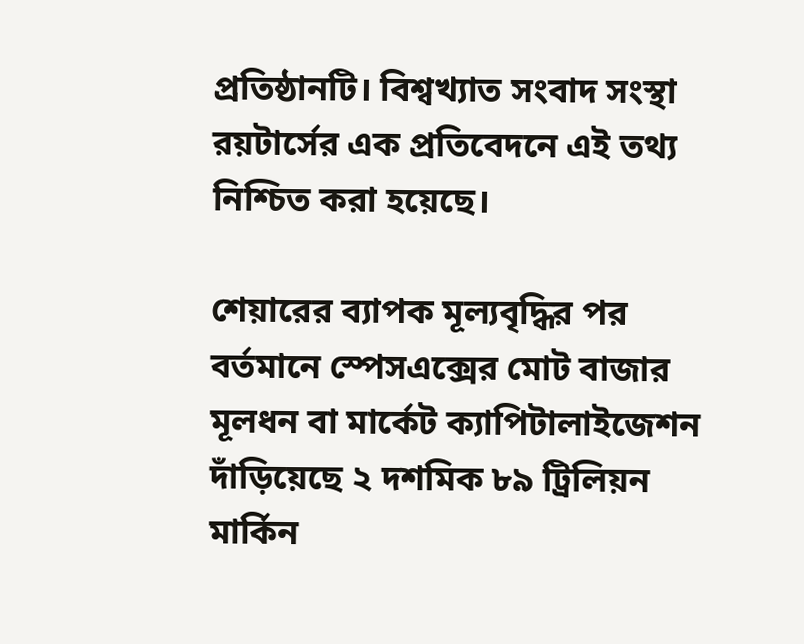প্রতিষ্ঠানটি। বিশ্বখ্যাত সংবাদ সংস্থা রয়টার্সের এক প্রতিবেদনে এই তথ্য নিশ্চিত করা হয়েছে।

শেয়ারের ব্যাপক মূল্যবৃদ্ধির পর বর্তমানে স্পেসএক্সের মোট বাজার মূলধন বা মার্কেট ক্যাপিটালাইজেশন দাঁড়িয়েছে ২ দশমিক ৮৯ ট্রিলিয়ন মার্কিন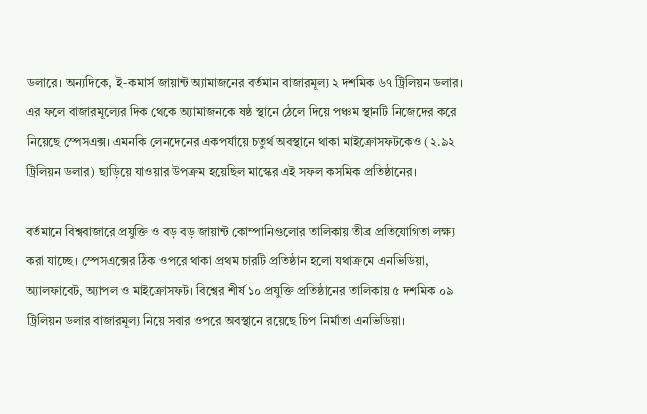ডলারে। অন্যদিকে, ই-কমার্স জায়ান্ট অ্যামাজনের বর্তমান বাজারমূল্য ২ দশমিক ৬৭ ট্রিলিয়ন ডলার। এর ফলে বাজারমূল্যের দিক থেকে অ্যামাজনকে ষষ্ঠ স্থানে ঠেলে দিয়ে পঞ্চম স্থানটি নিজেদের করে নিয়েছে স্পেসএক্স। এমনকি লেনদেনের একপর্যায়ে চতুর্থ অবস্থানে থাকা মাইক্রোসফটকেও (২.৯২ ট্রিলিয়ন ডলার) ছাড়িয়ে যাওয়ার উপক্রম হয়েছিল মাস্কের এই সফল কসমিক প্রতিষ্ঠানের।

বর্তমানে বিশ্ববাজারে প্রযুক্তি ও বড় বড় জায়ান্ট কোম্পানিগুলোর তালিকায় তীব্র প্রতিযোগিতা লক্ষ্য করা যাচ্ছে। স্পেসএক্সের ঠিক ওপরে থাকা প্রথম চারটি প্রতিষ্ঠান হলো যথাক্রমে এনভিডিয়া, অ্যালফাবেট, অ্যাপল ও মাইক্রোসফট। বিশ্বের শীর্ষ ১০ প্রযুক্তি প্রতিষ্ঠানের তালিকায় ৫ দশমিক ০৯ ট্রিলিয়ন ডলার বাজারমূল্য নিয়ে সবার ওপরে অবস্থানে রয়েছে চিপ নির্মাতা এনভিডিয়া।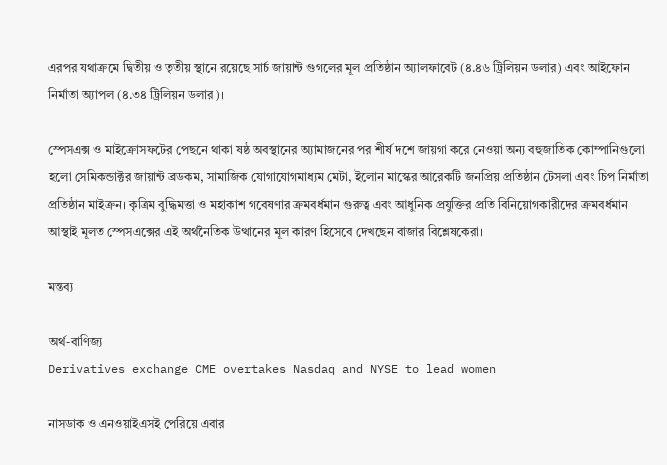এরপর যথাক্রমে দ্বিতীয় ও তৃতীয় স্থানে রয়েছে সার্চ জায়ান্ট গুগলের মূল প্রতিষ্ঠান অ্যালফাবেট (৪.৪৬ ট্রিলিয়ন ডলার) এবং আইফোন নির্মাতা অ্যাপল (৪.৩৪ ট্রিলিয়ন ডলার)।

স্পেসএক্স ও মাইক্রোসফটের পেছনে থাকা ষষ্ঠ অবস্থানের অ্যামাজনের পর শীর্ষ দশে জায়গা করে নেওয়া অন্য বহুজাতিক কোম্পানিগুলো হলো সেমিকন্ডাক্টর জায়ান্ট ব্রডকম, সামাজিক যোগাযোগমাধ্যম মেটা, ইলোন মাস্কের আরেকটি জনপ্রিয় প্রতিষ্ঠান টেসলা এবং চিপ নির্মাতা প্রতিষ্ঠান মাইক্রন। কৃত্রিম বুদ্ধিমত্তা ও মহাকাশ গবেষণার ক্রমবর্ধমান গুরুত্ব এবং আধুনিক প্রযুক্তির প্রতি বিনিয়োগকারীদের ক্রমবর্ধমান আস্থাই মূলত স্পেসএক্সের এই অর্থনৈতিক উত্থানের মূল কারণ হিসেবে দেখছেন বাজার বিশ্লেষকেরা।

মন্তব্য

অর্থ-বাণিজ্য
Derivatives exchange CME overtakes Nasdaq and NYSE to lead women

নাসডাক ও এনওয়াইএসই পেরিয়ে এবার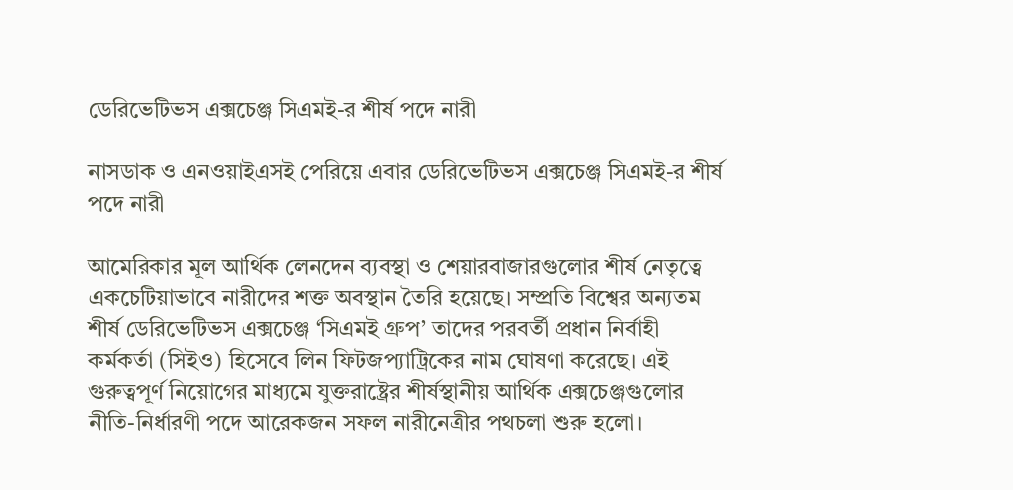ডেরিভেটিভস এক্সচেঞ্জ সিএমই-র শীর্ষ পদে নারী

নাসডাক ও এনওয়াইএসই পেরিয়ে এবার ডেরিভেটিভস এক্সচেঞ্জ সিএমই-র শীর্ষ পদে নারী

আমেরিকার মূল আর্থিক লেনদেন ব্যবস্থা ও শেয়ারবাজারগুলোর শীর্ষ নেতৃত্বে একচেটিয়াভাবে নারীদের শক্ত অবস্থান তৈরি হয়েছে। সম্প্রতি বিশ্বের অন্যতম শীর্ষ ডেরিভেটিভস এক্সচেঞ্জ ‘সিএমই গ্রুপ’ তাদের পরবর্তী প্রধান নির্বাহী কর্মকর্তা (সিইও) হিসেবে লিন ফিটজপ্যাট্রিকের নাম ঘোষণা করেছে। এই গুরুত্বপূর্ণ নিয়োগের মাধ্যমে যুক্তরাষ্ট্রের শীর্ষস্থানীয় আর্থিক এক্সচেঞ্জগুলোর নীতি-নির্ধারণী পদে আরেকজন সফল নারীনেত্রীর পথচলা শুরু হলো।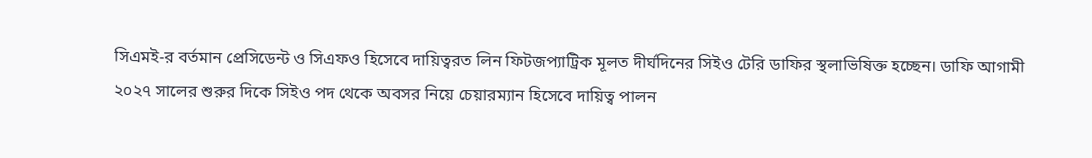সিএমই-র বর্তমান প্রেসিডেন্ট ও সিএফও হিসেবে দায়িত্বরত লিন ফিটজপ্যাট্রিক মূলত দীর্ঘদিনের সিইও টেরি ডাফির স্থলাভিষিক্ত হচ্ছেন। ডাফি আগামী ২০২৭ সালের শুরুর দিকে সিইও পদ থেকে অবসর নিয়ে চেয়ারম্যান হিসেবে দায়িত্ব পালন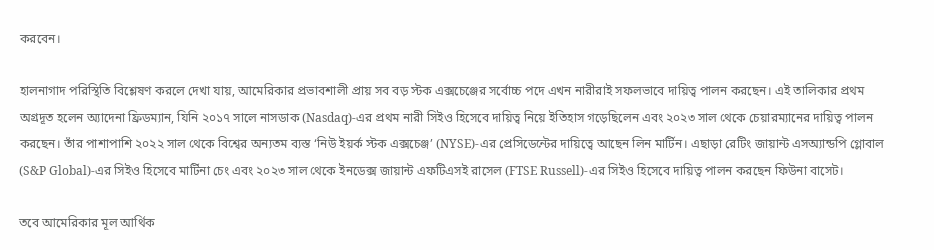করবেন।

হালনাগাদ পরিস্থিতি বিশ্লেষণ করলে দেখা যায়, আমেরিকার প্রভাবশালী প্রায় সব বড় স্টক এক্সচেঞ্জের সর্বোচ্চ পদে এখন নারীরাই সফলভাবে দায়িত্ব পালন করছেন। এই তালিকার প্রথম অগ্রদূত হলেন অ্যাদেনা ফ্রিডম্যান, যিনি ২০১৭ সালে নাসডাক (Nasdaq)-এর প্রথম নারী সিইও হিসেবে দায়িত্ব নিয়ে ইতিহাস গড়েছিলেন এবং ২০২৩ সাল থেকে চেয়ারম্যানের দায়িত্ব পালন করছেন। তাঁর পাশাপাশি ২০২২ সাল থেকে বিশ্বের অন্যতম ব্যস্ত ‘নিউ ইয়র্ক স্টক এক্সচেঞ্জ’ (NYSE)-এর প্রেসিডেন্টের দায়িত্বে আছেন লিন মার্টিন। এছাড়া রেটিং জায়ান্ট এসঅ্যান্ডপি গ্লোবাল (S&P Global)-এর সিইও হিসেবে মার্টিনা চেং এবং ২০২৩ সাল থেকে ইনডেক্স জায়ান্ট এফটিএসই রাসেল (FTSE Russell)-এর সিইও হিসেবে দায়িত্ব পালন করছেন ফিউনা বাসেট।

তবে আমেরিকার মূল আর্থিক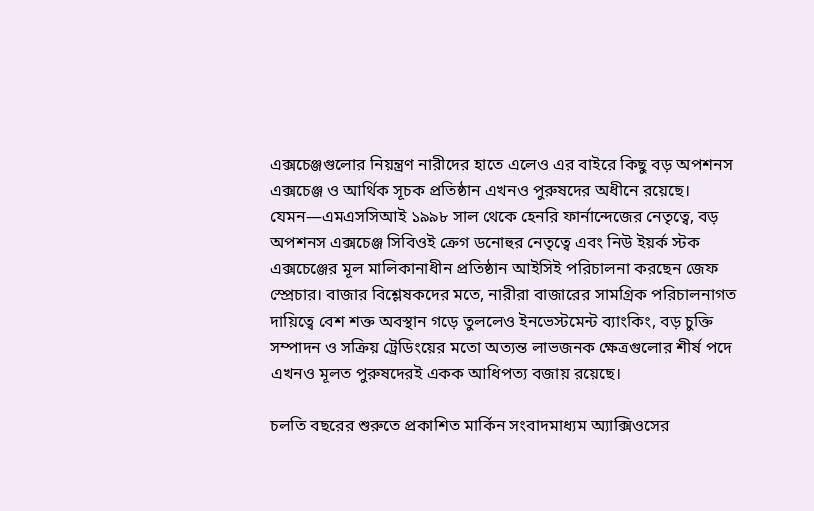এক্সচেঞ্জগুলোর নিয়ন্ত্রণ নারীদের হাতে এলেও এর বাইরে কিছু বড় অপশনস এক্সচেঞ্জ ও আর্থিক সূচক প্রতিষ্ঠান এখনও পুরুষদের অধীনে রয়েছে। যেমন—এমএসসিআই ১৯৯৮ সাল থেকে হেনরি ফার্নান্দেজের নেতৃত্বে, বড় অপশনস এক্সচেঞ্জ সিবিওই ক্রেগ ডনোহুর নেতৃত্বে এবং নিউ ইয়র্ক স্টক এক্সচেঞ্জের মূল মালিকানাধীন প্রতিষ্ঠান আইসিই পরিচালনা করছেন জেফ স্প্রেচার। বাজার বিশ্লেষকদের মতে, নারীরা বাজারের সামগ্রিক পরিচালনাগত দায়িত্বে বেশ শক্ত অবস্থান গড়ে তুললেও ইনভেস্টমেন্ট ব্যাংকিং, বড় চুক্তি সম্পাদন ও সক্রিয় ট্রেডিংয়ের মতো অত্যন্ত লাভজনক ক্ষেত্রগুলোর শীর্ষ পদে এখনও মূলত পুরুষদেরই একক আধিপত্য বজায় রয়েছে।

চলতি বছরের শুরুতে প্রকাশিত মার্কিন সংবাদমাধ্যম অ্যাক্সিওসের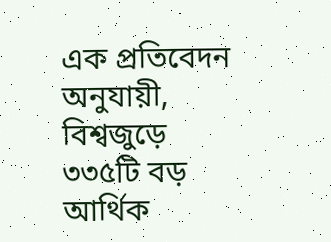এক প্রতিবেদন অনুযায়ী, বিশ্বজুড়ে ৩৩৫টি বড় আর্থিক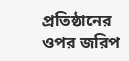প্রতিষ্ঠানের ওপর জরিপ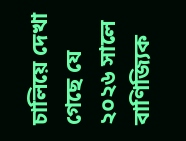চালিয়ে দেখা গেছে যে ২০২৬ সালে বাণিজ্যিক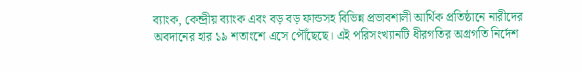ব্যাংক, কেন্দ্রীয় ব্যাংক এবং বড় বড় ফান্ডসহ বিভিন্ন প্রভাবশালী আর্থিক প্রতিষ্ঠানে নারীদের অবদানের হার ১৯ শতাংশে এসে পৌঁছেছে। এই পরিসংখ্যানটি ধীরগতির অগ্রগতি নির্দেশ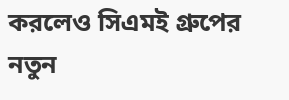করলেও সিএমই গ্রুপের নতুন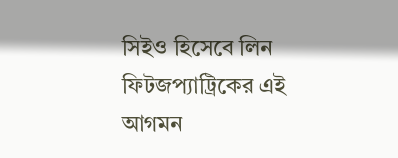সিইও হিসেবে লিন ফিটজপ্যাট্রিকের এই আগমন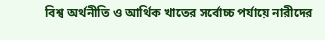বিশ্ব অর্থনীতি ও আর্থিক খাতের সর্বোচ্চ পর্যায়ে নারীদের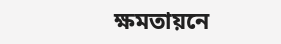ক্ষমতায়নে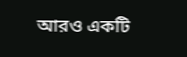আরও একটি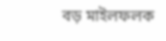বড় মাইলফলক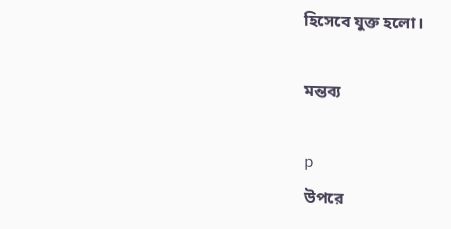হিসেবে যুক্ত হলো।

মন্তব্য

p
উপরে